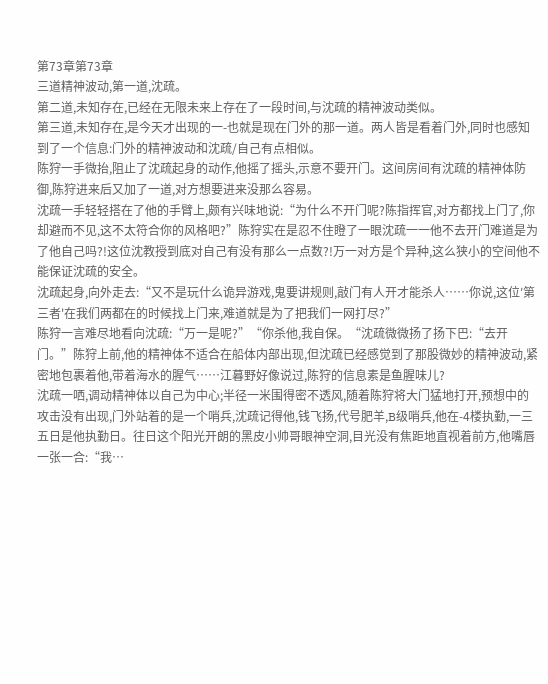第73章第73章
三道精神波动,第一道,沈疏。
第二道,未知存在,已经在无限未来上存在了一段时间,与沈疏的精神波动类似。
第三道,未知存在,是今天才出现的一-也就是现在门外的那一道。两人皆是看着门外,同时也感知到了一个信息:门外的精神波动和沈疏/自己有点相似。
陈狩一手微抬,阻止了沈疏起身的动作,他摇了摇头,示意不要开门。这间房间有沈疏的精神体防御,陈狩进来后又加了一道,对方想要进来没那么容易。
沈疏一手轻轻搭在了他的手臂上,颇有兴味地说:“为什么不开门呢?陈指挥官,对方都找上门了,你却避而不见,这不太符合你的风格吧?”陈狩实在是忍不住瞪了一眼沈疏一一他不去开门难道是为了他自己吗?!这位沈教授到底对自己有没有那么一点数?!万一对方是个异种,这么狭小的空间他不能保证沈疏的安全。
沈疏起身,向外走去:“又不是玩什么诡异游戏,鬼要讲规则,敲门有人开才能杀人……你说,这位′第三者'在我们两都在的时候找上门来,难道就是为了把我们一网打尽?”
陈狩一言难尽地看向沈疏:“万一是呢?”“你杀他,我自保。“沈疏微微扬了扬下巴:“去开门。”陈狩上前,他的精神体不适合在船体内部出现,但沈疏已经感觉到了那股微妙的精神波动,紧密地包裹着他,带着海水的腥气……江暮野好像说过,陈狩的信息素是鱼腥味儿?
沈疏一哂,调动精神体以自己为中心;半径一米围得密不透风,随着陈狩将大门猛地打开,预想中的攻击没有出现,门外站着的是一个哨兵,沈疏记得他,钱飞扬,代号肥羊,B级哨兵,他在-4楼执勤,一三五日是他执勤日。往日这个阳光开朗的黑皮小帅哥眼神空洞,目光没有焦距地直视着前方,他嘴唇一张一合:“我…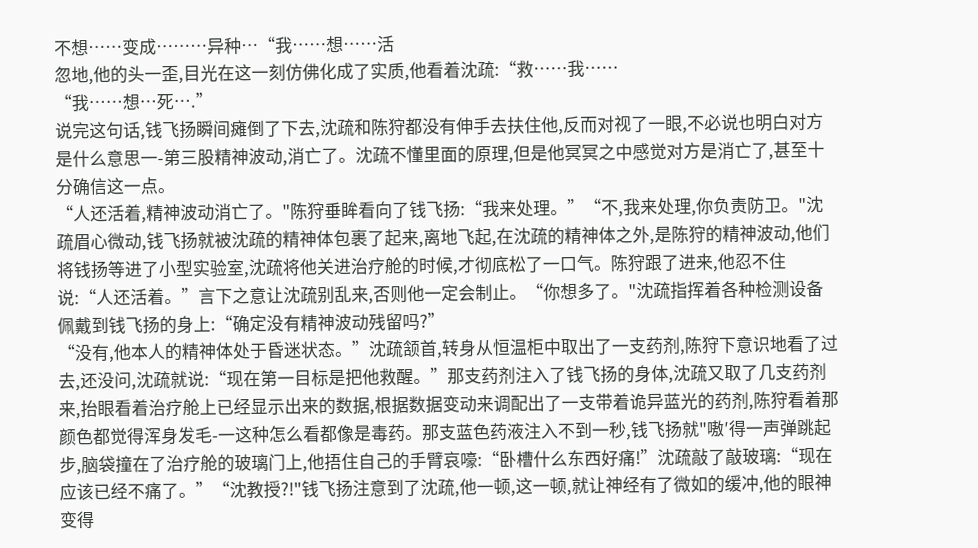不想……变成………异种…“我……想……活
忽地,他的头一歪,目光在这一刻仿佛化成了实质,他看着沈疏:“救……我……
“我……想…死….”
说完这句话,钱飞扬瞬间瘫倒了下去,沈疏和陈狩都没有伸手去扶住他,反而对视了一眼,不必说也明白对方是什么意思一-第三股精神波动,消亡了。沈疏不懂里面的原理,但是他冥冥之中感觉对方是消亡了,甚至十分确信这一点。
“人还活着,精神波动消亡了。"陈狩垂眸看向了钱飞扬:“我来处理。”“不,我来处理,你负责防卫。"沈疏眉心微动,钱飞扬就被沈疏的精神体包裹了起来,离地飞起,在沈疏的精神体之外,是陈狩的精神波动,他们将钱扬等进了小型实验室,沈疏将他关进治疗舱的时候,才彻底松了一口气。陈狩跟了进来,他忍不住说:“人还活着。”言下之意让沈疏别乱来,否则他一定会制止。“你想多了。"沈疏指挥着各种检测设备佩戴到钱飞扬的身上:“确定没有精神波动残留吗?”
“没有,他本人的精神体处于昏迷状态。”沈疏颔首,转身从恒温柜中取出了一支药剂,陈狩下意识地看了过去,还没问,沈疏就说:“现在第一目标是把他救醒。”那支药剂注入了钱飞扬的身体,沈疏又取了几支药剂来,抬眼看着治疗舱上已经显示出来的数据,根据数据变动来调配出了一支带着诡异蓝光的药剂,陈狩看着那颜色都觉得浑身发毛-一这种怎么看都像是毒药。那支蓝色药液注入不到一秒,钱飞扬就"嗷′得一声弹跳起步,脑袋撞在了治疗舱的玻璃门上,他捂住自己的手臂哀嚎:“卧槽什么东西好痛!”沈疏敲了敲玻璃:“现在应该已经不痛了。”“沈教授?!"钱飞扬注意到了沈疏,他一顿,这一顿,就让神经有了微如的缓冲,他的眼神变得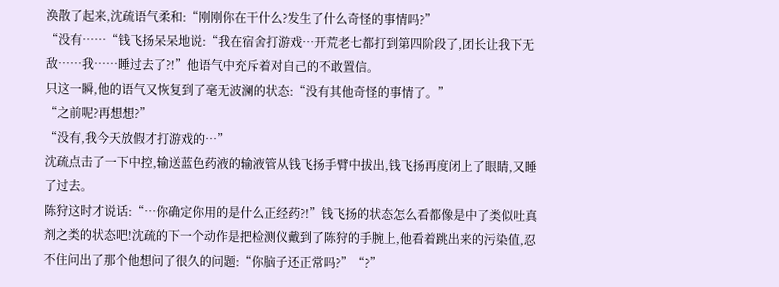涣散了起来,沈疏语气柔和:“刚刚你在干什么?发生了什么奇怪的事情吗?”
“没有……“钱飞扬呆呆地说:“我在宿舍打游戏…开荒老七都打到第四阶段了,团长让我下无敌……我……睡过去了?!”他语气中充斥着对自己的不敢置信。
只这一瞬,他的语气又恢复到了毫无波澜的状态:“没有其他奇怪的事情了。”
“之前呢?再想想?”
“没有,我今天放假才打游戏的…”
沈疏点击了一下中控,输送蓝色药液的输液管从钱飞扬手臂中拔出,钱飞扬再度闭上了眼睛,又睡了过去。
陈狩这时才说话:“…你确定你用的是什么正经药?!”钱飞扬的状态怎么看都像是中了类似吐真剂之类的状态吧!沈疏的下一个动作是把检测仪戴到了陈狩的手腕上,他看着跳出来的污染值,忍不住问出了那个他想问了很久的问题:“你脑子还正常吗?”“?”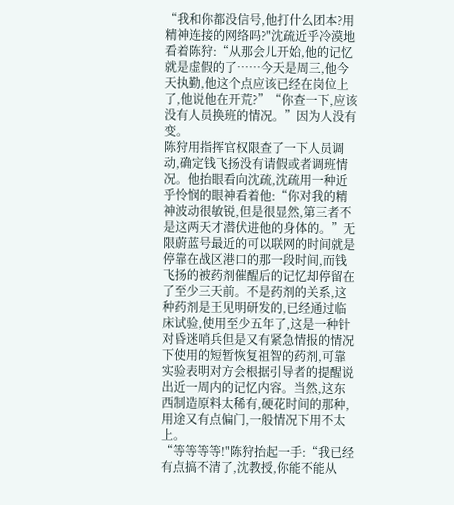“我和你都没信号,他打什么团本?用精神连接的网络吗?"沈疏近乎冷漠地看着陈狩:“从那会儿开始,他的记忆就是虚假的了……今天是周三,他今天执勤,他这个点应该已经在岗位上了,他说他在开荒?”“你查一下,应该没有人员换班的情况。”因为人没有变。
陈狩用指挥官权限查了一下人员调动,确定钱飞扬没有请假或者调班情况。他抬眼看向沈疏,沈疏用一种近乎怜悯的眼神看着他:“你对我的精神波动很敏锐,但是很显然,第三者不是这两天才潜伏进他的身体的。”无限蔚蓝号最近的可以联网的时间就是停靠在战区港口的那一段时间,而钱飞扬的被药剂催醒后的记忆却停留在了至少三天前。不是药剂的关系,这种药剂是王见明研发的,已经通过临床试验,使用至少五年了,这是一种针对昏迷哨兵但是又有紧急情报的情况下使用的短暂恢复祖智的药剂,可靠实验表明对方会根据引导者的提醒说出近一周内的记忆内容。当然,这东西制造原料太稀有,硬花时间的那种,用途又有点偏门,一般情况下用不太上。
“等等等等!"陈狩抬起一手:“我已经有点搞不清了,沈教授,你能不能从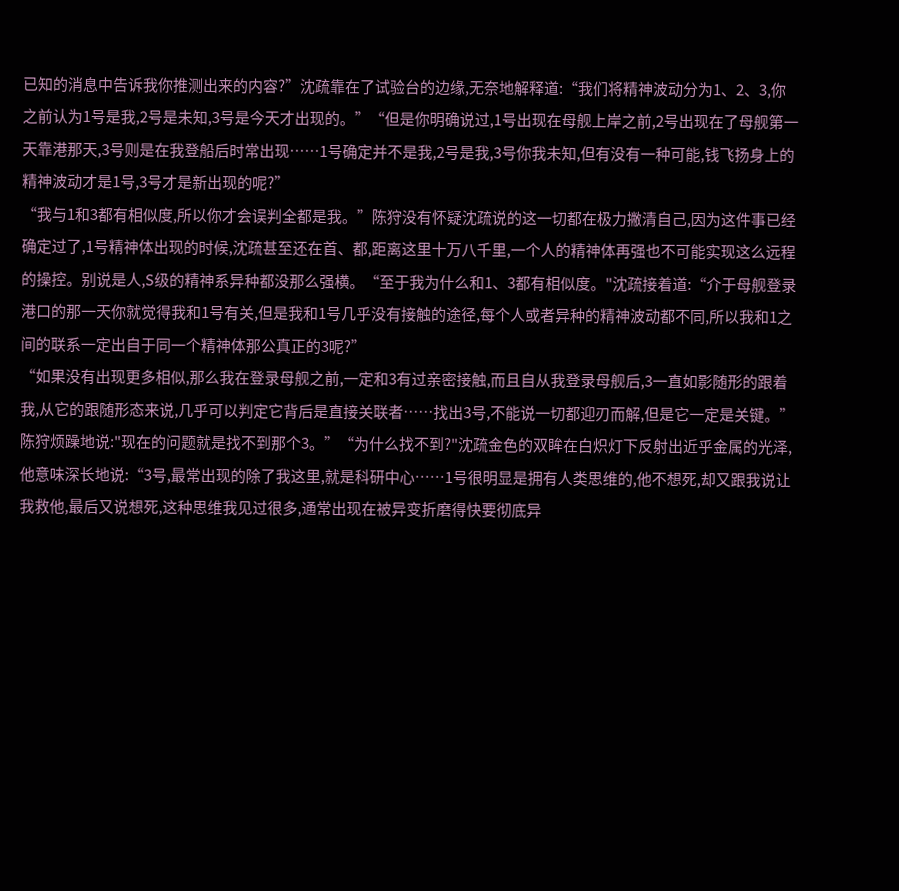已知的消息中告诉我你推测出来的内容?”沈疏靠在了试验台的边缘,无奈地解释道:“我们将精神波动分为1、2、3,你之前认为1号是我,2号是未知,3号是今天才出现的。”“但是你明确说过,1号出现在母舰上岸之前,2号出现在了母舰第一天靠港那天,3号则是在我登船后时常出现……1号确定并不是我,2号是我,3号你我未知,但有没有一种可能,钱飞扬身上的精神波动才是1号,3号才是新出现的呢?”
“我与1和3都有相似度,所以你才会误判全都是我。”陈狩没有怀疑沈疏说的这一切都在极力撇清自己,因为这件事已经确定过了,1号精神体出现的时候,沈疏甚至还在首、都,距离这里十万八千里,一个人的精神体再强也不可能实现这么远程的操控。别说是人,S级的精神系异种都没那么强横。“至于我为什么和1、3都有相似度。"沈疏接着道:“介于母舰登录港口的那一天你就觉得我和1号有关,但是我和1号几乎没有接触的途径,每个人或者异种的精神波动都不同,所以我和1之间的联系一定出自于同一个精神体那公真正的3呢?”
“如果没有出现更多相似,那么我在登录母舰之前,一定和3有过亲密接触,而且自从我登录母舰后,3一直如影随形的跟着我,从它的跟随形态来说,几乎可以判定它背后是直接关联者……找出3号,不能说一切都迎刃而解,但是它一定是关键。”
陈狩烦躁地说:"现在的问题就是找不到那个3。”“为什么找不到?"沈疏金色的双眸在白炽灯下反射出近乎金属的光泽,他意味深长地说:“3号,最常出现的除了我这里,就是科研中心……1号很明显是拥有人类思维的,他不想死,却又跟我说让我救他,最后又说想死,这种思维我见过很多,通常出现在被异变折磨得快要彻底异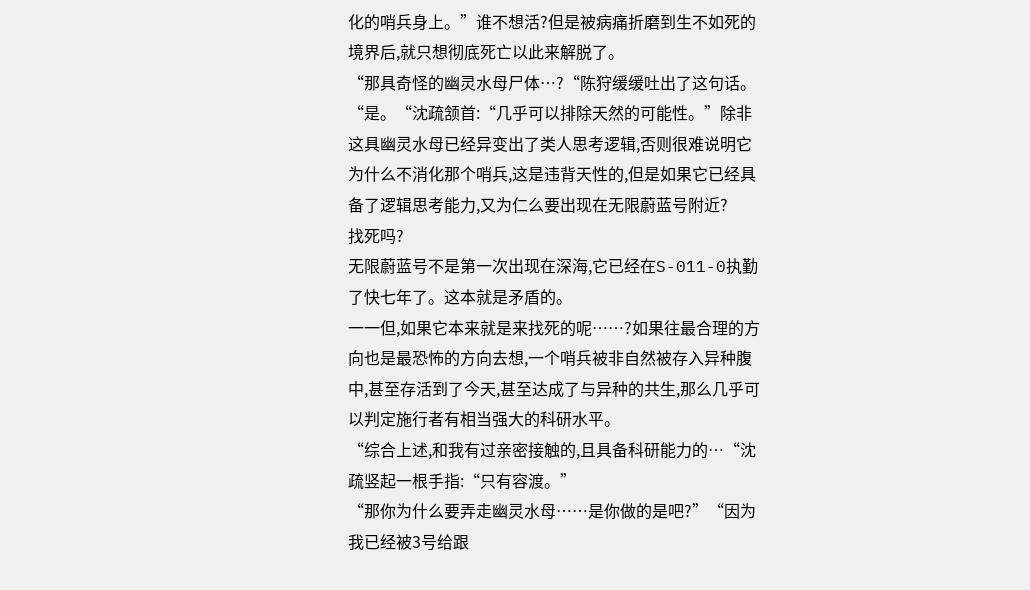化的哨兵身上。”谁不想活?但是被病痛折磨到生不如死的境界后,就只想彻底死亡以此来解脱了。
“那具奇怪的幽灵水母尸体…?“陈狩缓缓吐出了这句话。“是。“沈疏颔首:“几乎可以排除天然的可能性。”除非这具幽灵水母已经异变出了类人思考逻辑,否则很难说明它为什么不消化那个哨兵,这是违背天性的,但是如果它已经具备了逻辑思考能力,又为仁么要出现在无限蔚蓝号附近?
找死吗?
无限蔚蓝号不是第一次出现在深海,它已经在S-011-0执勤了快七年了。这本就是矛盾的。
一一但,如果它本来就是来找死的呢……?如果往最合理的方向也是最恐怖的方向去想,一个哨兵被非自然被存入异种腹中,甚至存活到了今天,甚至达成了与异种的共生,那么几乎可以判定施行者有相当强大的科研水平。
“综合上述,和我有过亲密接触的,且具备科研能力的…“沈疏竖起一根手指:“只有容渡。”
“那你为什么要弄走幽灵水母……是你做的是吧?”“因为我已经被3号给跟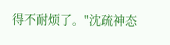得不耐烦了。"沈疏神态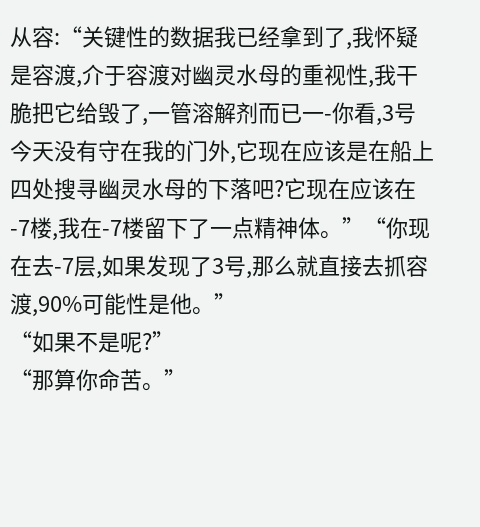从容:“关键性的数据我已经拿到了,我怀疑是容渡,介于容渡对幽灵水母的重视性,我干脆把它给毁了,一管溶解剂而已一-你看,3号今天没有守在我的门外,它现在应该是在船上四处搜寻幽灵水母的下落吧?它现在应该在-7楼,我在-7楼留下了一点精神体。”“你现在去-7层,如果发现了3号,那么就直接去抓容渡,90%可能性是他。”
“如果不是呢?”
“那算你命苦。”